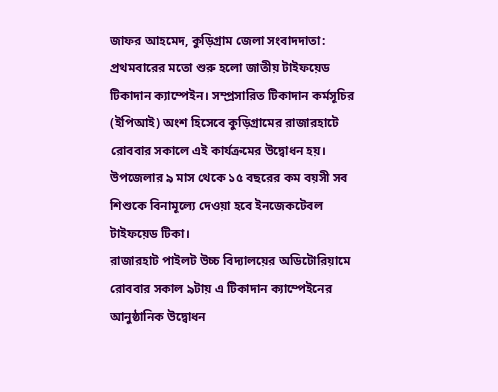জাফর আহমেদ, কুড়িগ্রাম জেলা সংবাদদাতা:
প্রথমবারের মতো শুরু হলো জাতীয় টাইফয়েড টিকাদান ক্যাম্পেইন। সম্প্রসারিত টিকাদান কর্মসূচির (ইপিআই) অংশ হিসেবে কুড়িগ্রামের রাজারহাটে রোববার সকালে এই কার্যক্রমের উদ্বোধন হয়। উপজেলার ৯ মাস থেকে ১৫ বছরের কম বয়সী সব শিশুকে বিনামূল্যে দেওয়া হবে ইনজেকটেবল টাইফয়েড টিকা।
রাজারহাট পাইলট উচ্চ বিদ্যালয়ের অডিটোরিয়ামে রোববার সকাল ৯টায় এ টিকাদান ক্যাম্পেইনের আনুষ্ঠানিক উদ্বোধন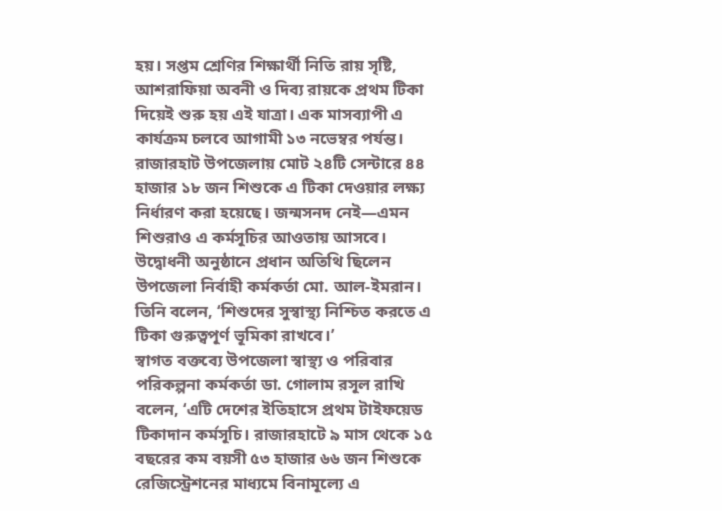হয়। সপ্তম শ্রেণির শিক্ষার্থী নিতি রায় সৃষ্টি, আশরাফিয়া অবনী ও দিব্য রায়কে প্রথম টিকা দিয়েই শুরু হয় এই যাত্রা। এক মাসব্যাপী এ কার্যক্রম চলবে আগামী ১৩ নভেম্বর পর্যন্ত।
রাজারহাট উপজেলায় মোট ২৪টি সেন্টারে ৪৪ হাজার ১৮ জন শিশুকে এ টিকা দেওয়ার লক্ষ্য নির্ধারণ করা হয়েছে। জন্মসনদ নেই—এমন শিশুরাও এ কর্মসূচির আওতায় আসবে।
উদ্বোধনী অনুষ্ঠানে প্রধান অতিথি ছিলেন উপজেলা নির্বাহী কর্মকর্তা মো. আল-ইমরান। তিনি বলেন, ‘শিশুদের সুস্বাস্থ্য নিশ্চিত করতে এ টিকা গুরুত্বপূর্ণ ভূমিকা রাখবে।’
স্বাগত বক্তব্যে উপজেলা স্বাস্থ্য ও পরিবার পরিকল্পনা কর্মকর্তা ডা. গোলাম রসূল রাখি বলেন, ‘এটি দেশের ইতিহাসে প্রথম টাইফয়েড টিকাদান কর্মসূচি। রাজারহাটে ৯ মাস থেকে ১৫ বছরের কম বয়সী ৫৩ হাজার ৬৬ জন শিশুকে রেজিস্ট্রেশনের মাধ্যমে বিনামূল্যে এ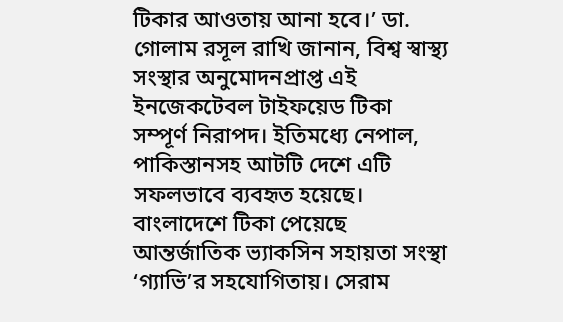টিকার আওতায় আনা হবে।’ ডা. গোলাম রসূল রাখি জানান, বিশ্ব স্বাস্থ্য সংস্থার অনুমোদনপ্রাপ্ত এই ইনজেকটেবল টাইফয়েড টিকা সম্পূর্ণ নিরাপদ। ইতিমধ্যে নেপাল, পাকিস্তানসহ আটটি দেশে এটি সফলভাবে ব্যবহৃত হয়েছে। বাংলাদেশে টিকা পেয়েছে আন্তর্জাতিক ভ্যাকসিন সহায়তা সংস্থা ‘গ্যাভি’র সহযোগিতায়। সেরাম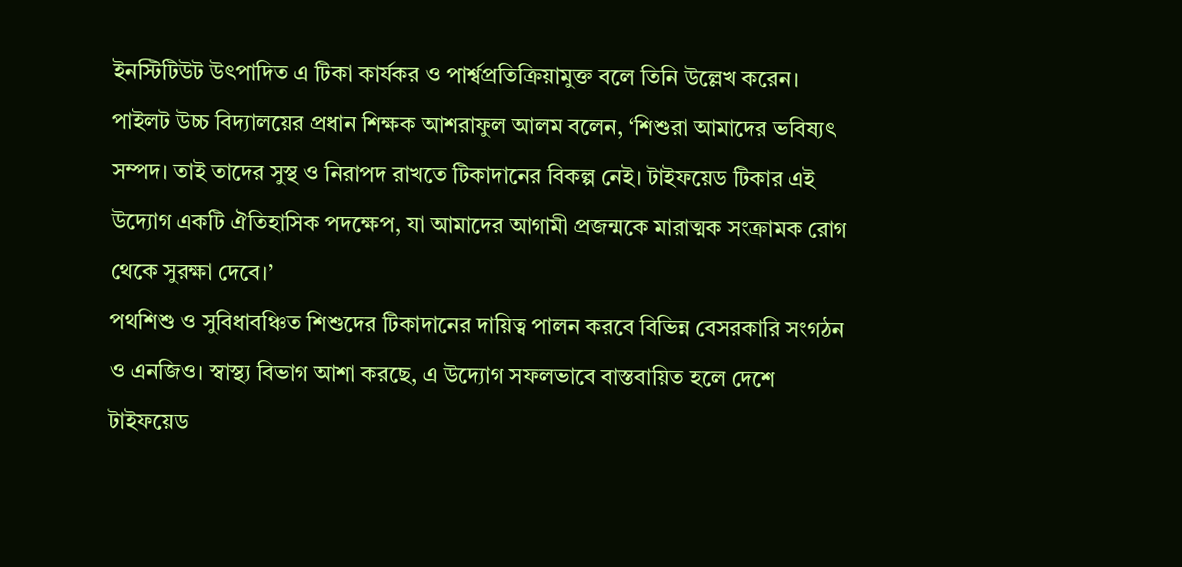ইনস্টিটিউট উৎপাদিত এ টিকা কার্যকর ও পার্শ্বপ্রতিক্রিয়ামুক্ত বলে তিনি উল্লেখ করেন।
পাইলট উচ্চ বিদ্যালয়ের প্রধান শিক্ষক আশরাফুল আলম বলেন, ‘শিশুরা আমাদের ভবিষ্যৎ সম্পদ। তাই তাদের সুস্থ ও নিরাপদ রাখতে টিকাদানের বিকল্প নেই। টাইফয়েড টিকার এই উদ্যোগ একটি ঐতিহাসিক পদক্ষেপ, যা আমাদের আগামী প্রজন্মকে মারাত্মক সংক্রামক রোগ থেকে সুরক্ষা দেবে।’
পথশিশু ও সুবিধাবঞ্চিত শিশুদের টিকাদানের দায়িত্ব পালন করবে বিভিন্ন বেসরকারি সংগঠন ও এনজিও। স্বাস্থ্য বিভাগ আশা করছে, এ উদ্যোগ সফলভাবে বাস্তবায়িত হলে দেশে টাইফয়েড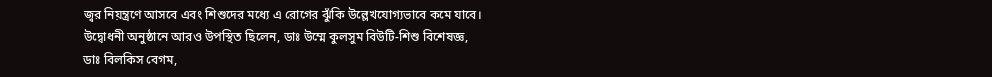জ্বর নিয়ন্ত্রণে আসবে এবং শিশুদের মধ্যে এ রোগের ঝুঁকি উল্লেখযোগ্যভাবে কমে যাবে।
উদ্বোধনী অনুষ্ঠানে আরও উপস্থিত ছিলেন, ডাঃ উম্মে কুলসুম বিউটি-শিশু বিশেষজ্ঞ, ডাঃ বিলকিস বেগম,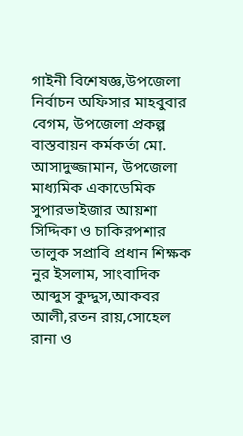গাইনী বিশেষজ্ঞ,উপজেলা নির্বাচন অফিসার মাহবুবার বেগম, উপজেলা প্রকল্প বাস্তবায়ন কর্মকর্তা মো. আসাদুজ্জামান, উপজেলা মাধ্যমিক একাডেমিক সুপারভাইজার আয়শা সিদ্দিকা ও চাকিরপশার তালুক সপ্রাবি প্রধান শিক্ষক নুর ইসলাম, সাংবাদিক আব্দুস কুদ্দুস,আকবর আলী,রতন রায়,সোহেল রানা ও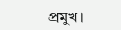প্রমুখ।